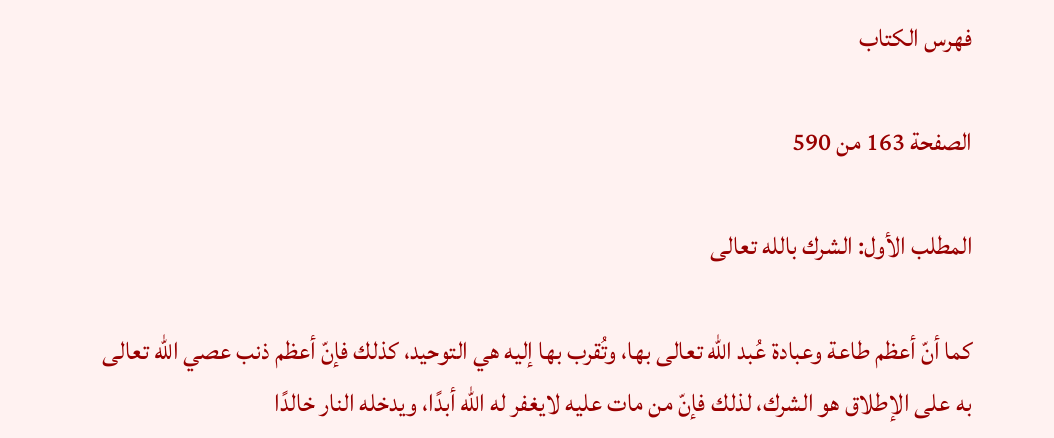فهرس الكتاب

الصفحة 163 من 590

المطلب الأول: الشرك بالله تعالى

كما أنّ أعظم طاعة وعبادة عُبد الله تعالى بها، وتُقرب بها إليه هي التوحيد، كذلك فإنّ أعظم ذنب عصي الله تعالى به على الإطلاق هو الشرك، لذلك فإنّ من مات عليه لايغفر له الله أبدًا، ويدخله النار خالدًا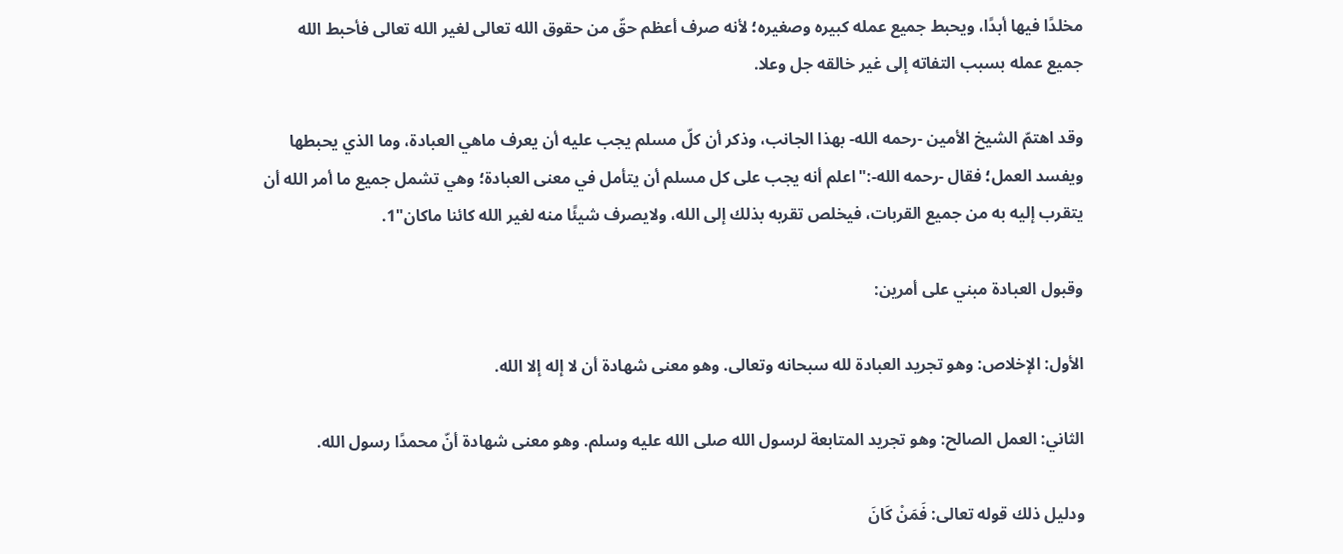مخلدًا فيها أبدًا، ويحبط جميع عمله كبيره وصغيره؛ لأنه صرف أعظم حقّ من حقوق الله تعالى لغير الله تعالى فأحبط الله جميع عمله بسبب التفاته إلى غير خالقه جل وعلا.

وقد اهتمّ الشيخ الأمين -رحمه الله- بهذا الجانب، وذكر أن كلّ مسلم يجب عليه أن يعرف ماهي العبادة، وما الذي يحبطها ويفسد العمل؛ فقال -رحمه الله-:"اعلم أنه يجب على كل مسلم أن يتأمل في معنى العبادة؛ وهي تشمل جميع ما أمر الله أن يتقرب إليه به من جميع القربات، فيخلص تقربه بذلك إلى الله، ولايصرف شيئًا منه لغير الله كائنا ماكان"1.

وقبول العبادة مبني على أمرين:

الأول: الإخلاص: وهو تجريد العبادة لله سبحانه وتعالى. وهو معنى شهادة أن لا إله إلا الله.

الثاني: العمل الصالح: وهو تجريد المتابعة لرسول الله صلى الله عليه وسلم. وهو معنى شهادة أنّ محمدًا رسول الله.

ودليل ذلك قوله تعالى: فَمَنْ كَانَ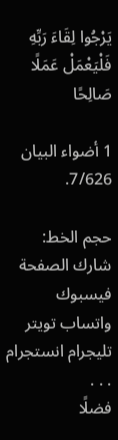يَرْجُوا لِقَاءَ رَبِّهِ فَلْيَعْمَلْ عَمَلًا صَالِحًا

1 أضواء البيان 7/626.

حجم الخط:
شارك الصفحة
فيسبوك واتساب تويتر تليجرام انستجرام
. . .
فضلًا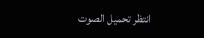انتظر تحميل الصوت